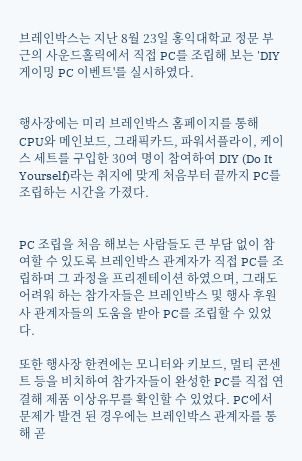브레인박스는 지난 8월 23일 홍익대학교 정문 부근의 사운드홀릭에서 직접 PC를 조립해 보는 'DIY 게이밍 PC 이벤트'를 실시하였다.


행사장에는 미리 브레인박스 홈페이지를 통해 CPU와 메인보드, 그래픽카드, 파워서플라이, 케이스 세트를 구입한 30여 명이 참여하여 DIY (Do It Yourself)라는 취지에 맞게 처음부터 끝까지 PC를 조립하는 시간을 가졌다.


PC 조립을 처음 해보는 사람들도 큰 부담 없이 참여할 수 있도록 브레인박스 관계자가 직접 PC를 조립하며 그 과정을 프리젠테이션 하였으며, 그래도 어려워 하는 참가자들은 브레인박스 및 행사 후원사 관계자들의 도움을 받아 PC를 조립할 수 있었다.

또한 행사장 한켠에는 모니터와 키보드, 멀티 콘센트 등을 비치하여 참가자들이 완성한 PC를 직접 연결해 제품 이상유무를 확인할 수 있었다. PC에서 문제가 발견 된 경우에는 브레인박스 관계자를 통해 곧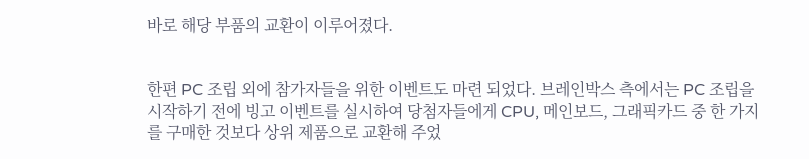바로 해당 부품의 교환이 이루어졌다.


한편 PC 조립 외에 참가자들을 위한 이벤트도 마련 되었다. 브레인박스 측에서는 PC 조립을 시작하기 전에 빙고 이벤트를 실시하여 당첨자들에게 CPU, 메인보드, 그래픽카드 중 한 가지를 구매한 것보다 상위 제품으로 교환해 주었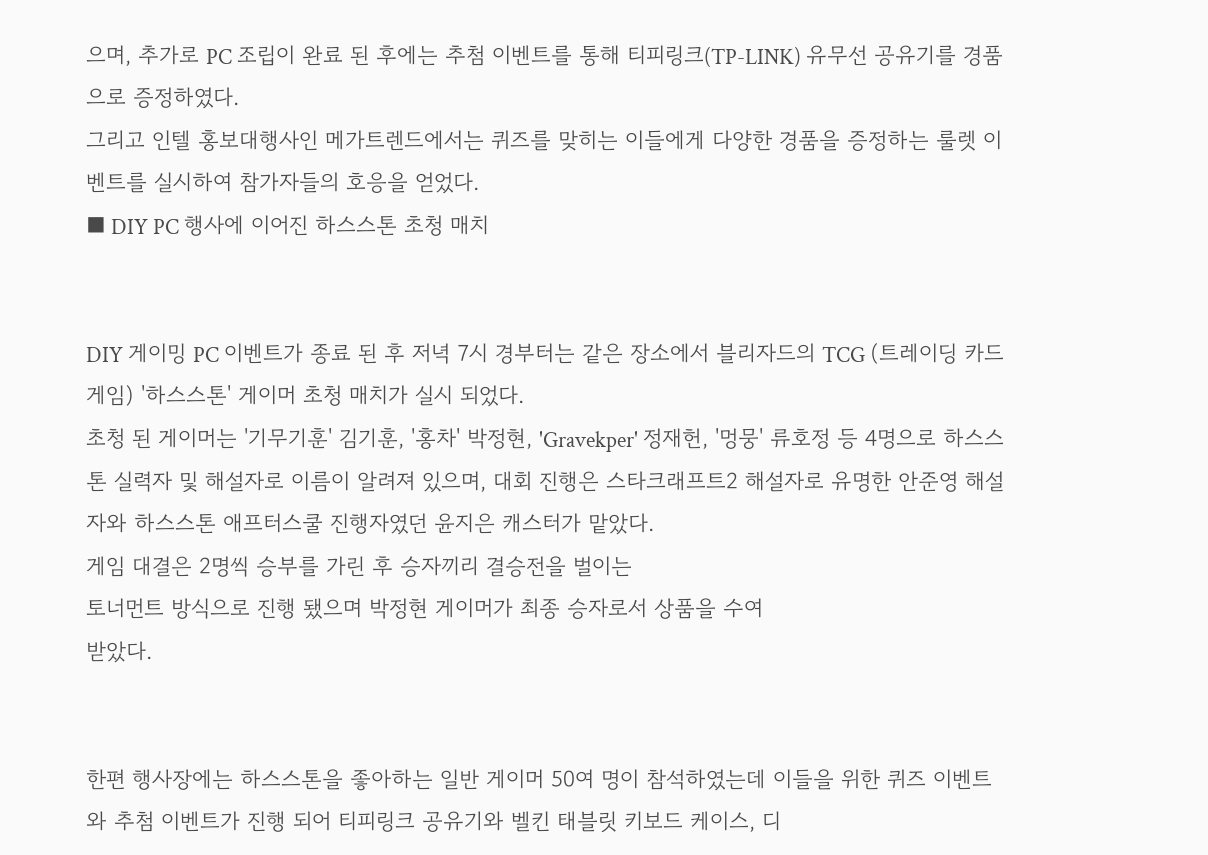으며, 추가로 PC 조립이 완료 된 후에는 추첨 이벤트를 통해 티피링크(TP-LINK) 유무선 공유기를 경품으로 증정하였다.
그리고 인텔 홍보대행사인 메가트렌드에서는 퀴즈를 맞히는 이들에게 다양한 경품을 증정하는 룰렛 이벤트를 실시하여 참가자들의 호응을 얻었다.
■ DIY PC 행사에 이어진 하스스톤 초청 매치


DIY 게이밍 PC 이벤트가 종료 된 후 저녁 7시 경부터는 같은 장소에서 블리자드의 TCG (트레이딩 카드 게임) '하스스톤' 게이머 초청 매치가 실시 되었다.
초청 된 게이머는 '기무기훈' 김기훈, '홍차' 박정현, 'Gravekper' 정재헌, '멍뭉' 류호정 등 4명으로 하스스톤 실력자 및 해설자로 이름이 알려져 있으며, 대회 진행은 스타크래프트2 해설자로 유명한 안준영 해설자와 하스스톤 애프터스쿨 진행자였던 윤지은 캐스터가 맡았다.
게임 대결은 2명씩 승부를 가린 후 승자끼리 결승전을 벌이는
토너먼트 방식으로 진행 됐으며 박정현 게이머가 최종 승자로서 상품을 수여
받았다.


한편 행사장에는 하스스톤을 좋아하는 일반 게이머 50여 명이 참석하였는데 이들을 위한 퀴즈 이벤트와 추첨 이벤트가 진행 되어 티피링크 공유기와 벨킨 태블릿 키보드 케이스, 디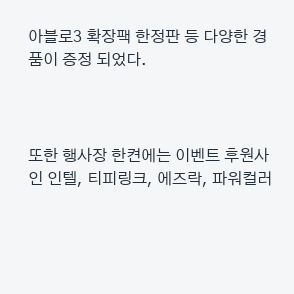아블로3 확장팩 한정판 등 다양한 경품이 증정 되었다.



또한 행사장 한켠에는 이벤트 후원사인 인텔, 티피링크, 에즈락, 파워컬러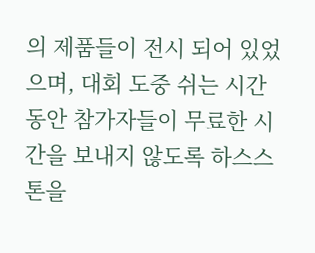의 제품들이 전시 되어 있었으며, 대회 도중 쉬는 시간 동안 참가자들이 무료한 시간을 보내지 않도록 하스스톤을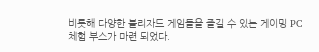비롯해 다양한 블리자드 게임들을 즐길 수 있는 게이밍 PC 체험 부스가 마련 되었다.